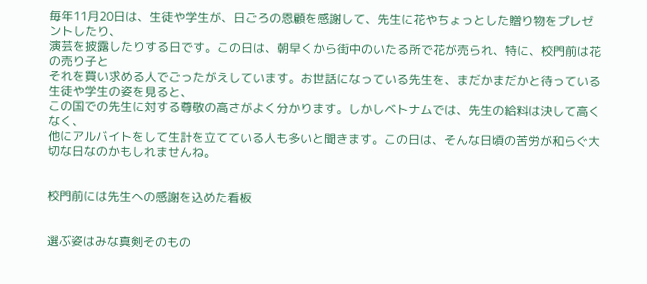毎年11月20日は、生徒や学生が、日ごろの恩顧を感謝して、先生に花やちょっとした贈り物をプレゼントしたり、
演芸を披露したりする日です。この日は、朝早くから街中のいたる所で花が売られ、特に、校門前は花の売り子と
それを買い求める人でごったがえしています。お世話になっている先生を、まだかまだかと待っている生徒や学生の姿を見ると、
この国での先生に対する尊敬の高さがよく分かります。しかしベトナムでは、先生の給料は決して高くなく、
他にアルバイトをして生計を立てている人も多いと聞きます。この日は、そんな日頃の苦労が和らぐ大切な日なのかもしれませんね。


校門前には先生への感謝を込めた看板


選ぶ姿はみな真剣そのもの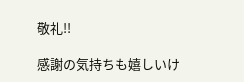敬礼!!

感謝の気持ちも嬉しいけ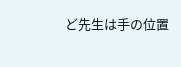ど先生は手の位置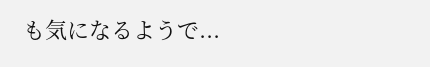も気になるようで...